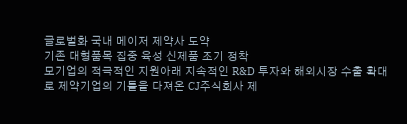글로벌화 국내 메이저 제약사 도약
기존 대형품목 집중 육성 신제품 조기 정착
모기업의 적극적인 지원아래 지속적인 R&D 투자와 해외시장 수출 확대로 제약기업의 기틀을 다져온 CJ주식회사 제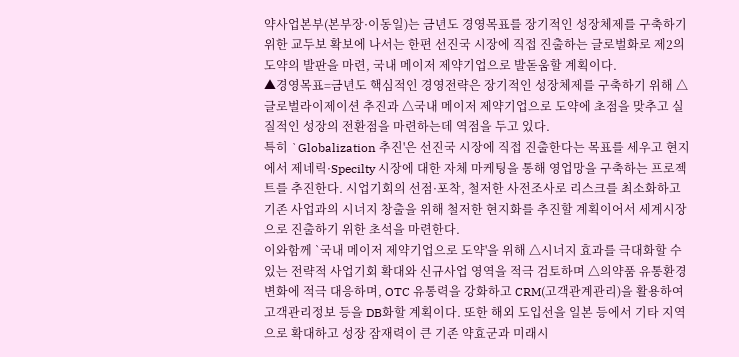약사업본부(본부장·이동일)는 금년도 경영목표를 장기적인 성장체제를 구축하기 위한 교두보 확보에 나서는 한편 선진국 시장에 직접 진출하는 글로벌화로 제2의 도약의 발판을 마련, 국내 메이저 제약기업으로 발돋움할 계획이다.
▲경영목표=금년도 핵심적인 경영전략은 장기적인 성장체제를 구축하기 위해 △글로벌라이제이션 추진과 △국내 메이저 제약기업으로 도약에 초점을 맞추고 실질적인 성장의 전환점을 마련하는데 역점을 두고 있다.
특히 `Globalization 추진'은 선진국 시장에 직접 진출한다는 목표를 세우고 현지에서 제네릭·Specilty 시장에 대한 자체 마케팅을 통해 영업망을 구축하는 프로젝트를 추진한다. 시업기회의 선점·포착, 철저한 사전조사로 리스크를 최소화하고 기존 사업과의 시너지 창출을 위해 철저한 현지화를 추진할 계획이어서 세계시장으로 진출하기 위한 초석을 마련한다.
이와함께 `국내 메이저 제약기업으로 도약'을 위해 △시너지 효과를 극대화할 수 있는 전략적 사업기회 확대와 신규사업 영역을 적극 검토하며 △의약품 유통환경 변화에 적극 대응하며, OTC 유통력을 강화하고 CRM(고객관계관리)을 활용하여 고객관리정보 등을 DB화할 계획이다. 또한 해외 도입선을 일본 등에서 기타 지역으로 확대하고 성장 잠재력이 큰 기존 약효군과 미래시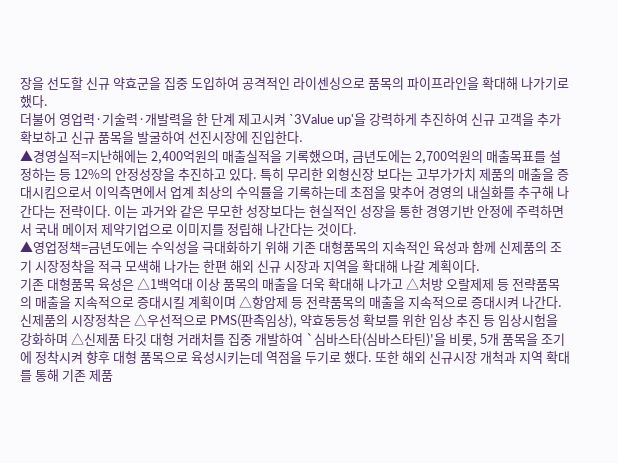장을 선도할 신규 약효군을 집중 도입하여 공격적인 라이센싱으로 품목의 파이프라인을 확대해 나가기로 했다.
더불어 영업력·기술력·개발력을 한 단계 제고시켜 `3Value up'을 강력하게 추진하여 신규 고객을 추가 확보하고 신규 품목을 발굴하여 선진시장에 진입한다.
▲경영실적=지난해에는 2,400억원의 매출실적을 기록했으며, 금년도에는 2,700억원의 매출목표를 설정하는 등 12%의 안정성장을 추진하고 있다. 특히 무리한 외형신장 보다는 고부가가치 제품의 매출을 증대시킴으로서 이익측면에서 업계 최상의 수익률을 기록하는데 초점을 맞추어 경영의 내실화를 추구해 나간다는 전략이다. 이는 과거와 같은 무모한 성장보다는 현실적인 성장을 통한 경영기반 안정에 주력하면서 국내 메이저 제약기업으로 이미지를 정립해 나간다는 것이다.
▲영업정책=금년도에는 수익성을 극대화하기 위해 기존 대형품목의 지속적인 육성과 함께 신제품의 조기 시장정착을 적극 모색해 나가는 한편 해외 신규 시장과 지역을 확대해 나갈 계획이다.
기존 대형품목 육성은 △1백억대 이상 품목의 매출을 더욱 확대해 나가고 △처방 오랄제제 등 전략품목의 매출을 지속적으로 증대시킬 계획이며 △항암제 등 전략품목의 매출을 지속적으로 증대시켜 나간다.
신제품의 시장정착은 △우선적으로 PMS(판촉임상), 약효동등성 확보를 위한 임상 추진 등 임상시험을 강화하며 △신제품 타깃 대형 거래처를 집중 개발하여 `심바스타(심바스타틴)'을 비롯, 5개 품목을 조기에 정착시켜 향후 대형 품목으로 육성시키는데 역점을 두기로 했다. 또한 해외 신규시장 개척과 지역 확대를 통해 기존 제품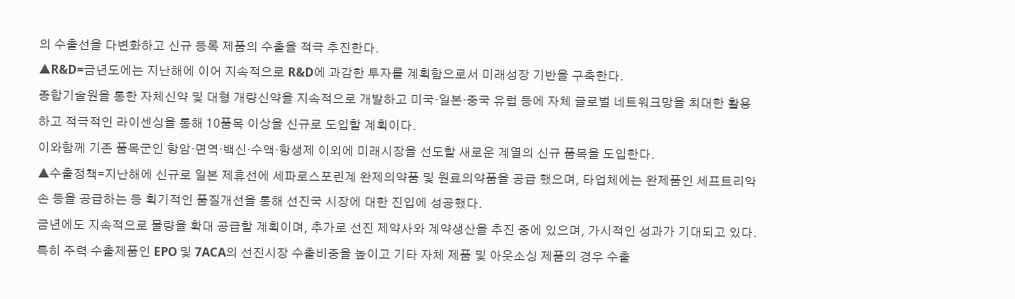의 수출선을 다변화하고 신규 등록 제품의 수출을 적극 추진한다.
▲R&D=금년도에는 지난해에 이어 지속적으로 R&D에 과감한 투자를 계획함으로서 미래성장 기반을 구축한다.
종합기술원을 통한 자체신약 및 대형 개량신약을 지속적으로 개발하고 미국·일본·중국 유럽 등에 자체 글로벌 네트워크망을 최대한 활용하고 적극적인 라이센싱을 통해 10품목 이상을 신규로 도입할 계획이다.
이와함께 기존 품목군인 항암·면역·백신·수액·항생제 이외에 미래시장을 선도할 새로운 계열의 신규 품목을 도입한다.
▲수출정책=지난해에 신규로 일본 제휴선에 세파로스포린계 완제의약품 및 원료의약품을 공급 했으며, 타업체에는 완제품인 세프트리악손 등을 공급하는 등 획기적인 품질개선을 통해 선진국 시장에 대한 진입에 성공했다.
금년에도 지속적으로 물량을 확대 공급할 계획이며, 추가로 선진 제약사와 계약생산을 추진 중에 있으며, 가시적인 성과가 기대되고 있다. 특히 주력 수출제품인 EPO 및 7ACA의 선진시장 수출비중을 높이고 기타 자체 제품 및 아웃소싱 제품의 경우 수출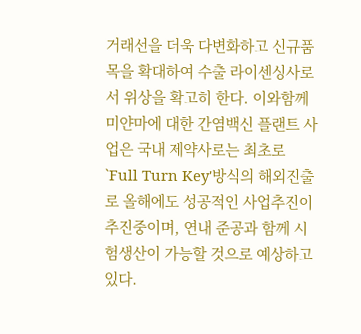거래선을 더욱 다변화하고 신규품목을 확대하여 수출 라이센싱사로서 위상을 확고히 한다. 이와함께 미얀마에 대한 간염백신 플랜트 사업은 국내 제약사로는 최초로 `Full Turn Key'방식의 해외진출로 올해에도 성공적인 사업추진이 추진중이며, 연내 준공과 함께 시험생산이 가능할 것으로 예상하고 있다.